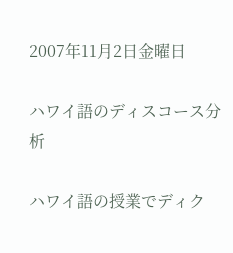2007年11月2日金曜日

ハワイ語のディスコース分析

ハワイ語の授業でディク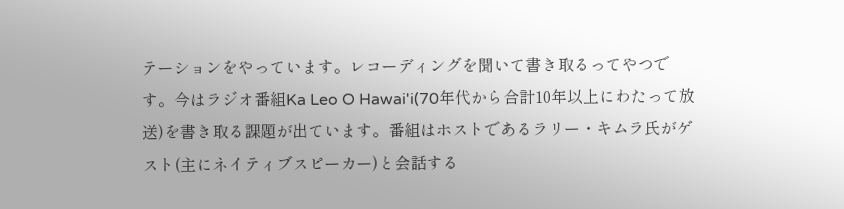テーションをやっています。レコーディングを聞いて書き取るってやつです。今はラジオ番組Ka Leo O Hawai'i(70年代から合計10年以上にわたって放送)を書き取る課題が出ています。番組はホストであるラリー・キムラ氏がゲスト(主にネイティブスピーカー)と会話する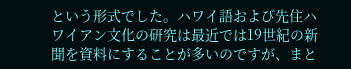という形式でした。ハワイ語および先住ハワイアン文化の研究は最近では19世紀の新聞を資料にすることが多いのですが、まと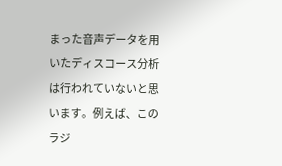まった音声データを用いたディスコース分析は行われていないと思います。例えば、このラジ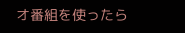オ番組を使ったら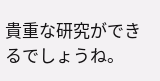貴重な研究ができるでしょうね。